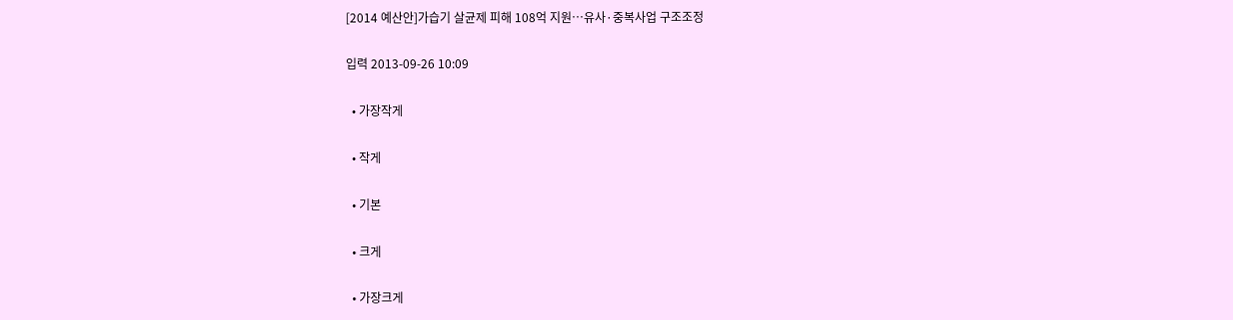[2014 예산안]가습기 살균제 피해 108억 지원…유사·중복사업 구조조정

입력 2013-09-26 10:09

  • 가장작게

  • 작게

  • 기본

  • 크게

  • 가장크게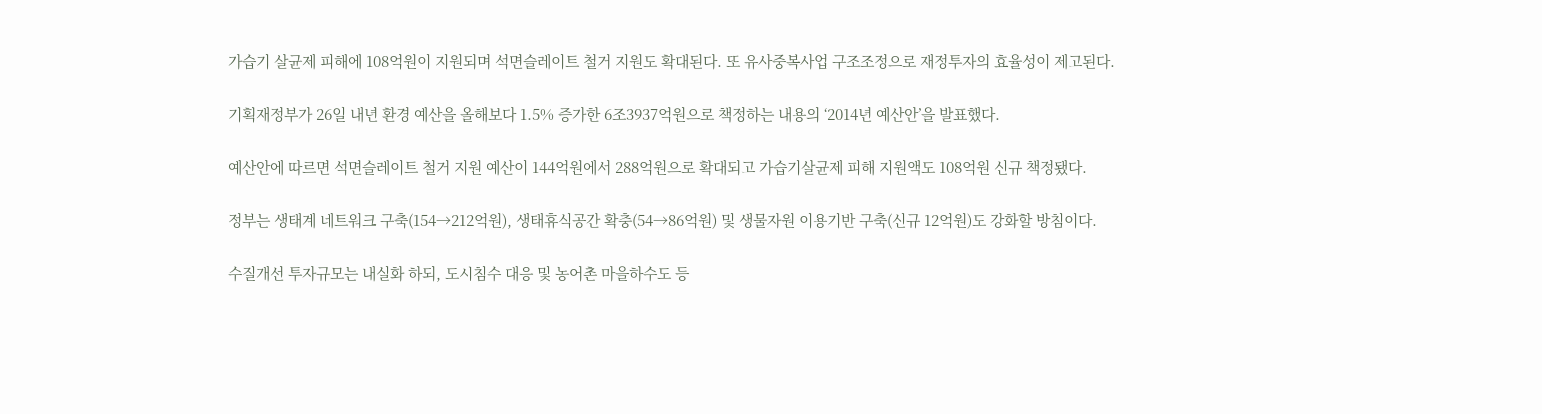가습기 살균제 피해에 108억원이 지원되며 석면슬레이트 철거 지원도 확대된다. 또 유사중복사업 구조조정으로 재정투자의 효율성이 제고된다.

기획재정부가 26일 내년 환경 예산을 올해보다 1.5% 증가한 6조3937억원으로 책정하는 내용의 ‘2014년 예산안’을 발표했다.

예산안에 따르면 석면슬레이트 철거 지원 예산이 144억원에서 288억원으로 확대되고 가습기살균제 피해 지원액도 108억원 신규 책정됐다.

정부는 생태계 네트워크 구축(154→212억원), 생태휴식공간 확충(54→86억원) 및 생물자원 이용기반 구축(신규 12억원)도 강화할 방침이다.

수질개선 투자규모는 내실화 하되, 도시침수 대응 및 농어촌 마을하수도 등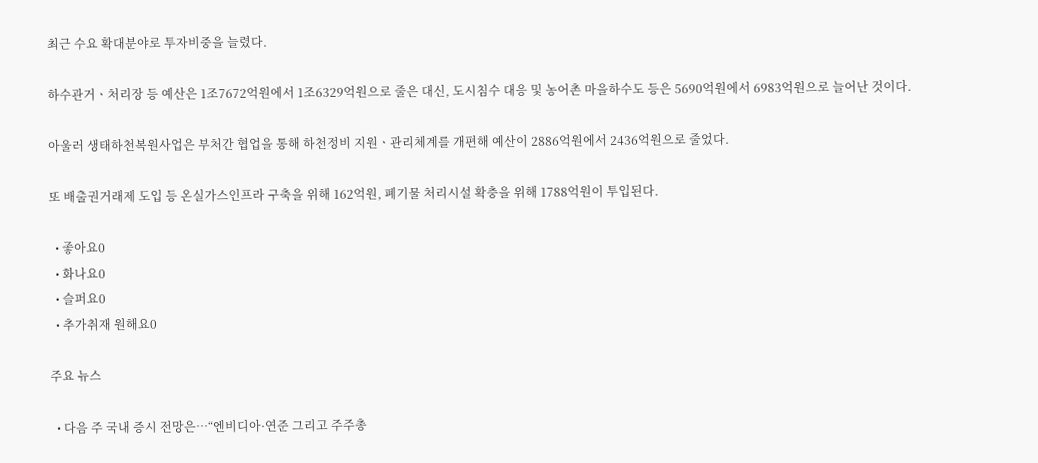최근 수요 확대분야로 투자비중을 늘렸다.

하수관거ㆍ처리장 등 예산은 1조7672억원에서 1조6329억원으로 줄은 대신, 도시침수 대응 및 농어촌 마을하수도 등은 5690억원에서 6983억원으로 늘어난 것이다.

아울러 생태하천복원사업은 부처간 협업을 통해 하천정비 지원ㆍ관리체계를 개편해 예산이 2886억원에서 2436억원으로 줄었다.

또 배출권거래제 도입 등 온실가스인프라 구축을 위해 162억원, 폐기물 처리시설 확충을 위해 1788억원이 투입된다.

  • 좋아요0
  • 화나요0
  • 슬퍼요0
  • 추가취재 원해요0

주요 뉴스

  • 다음 주 국내 증시 전망은⋯“엔비디아·연준 그리고 주주총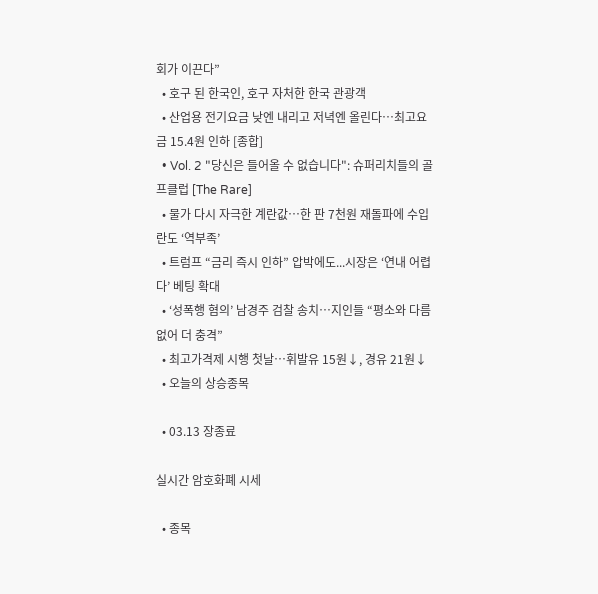회가 이끈다”
  • 호구 된 한국인, 호구 자처한 한국 관광객
  • 산업용 전기요금 낮엔 내리고 저녁엔 올린다…최고요금 15.4원 인하 [종합]
  • Vol. 2 "당신은 들어올 수 없습니다": 슈퍼리치들의 골프클럽 [The Rare]
  • 물가 다시 자극한 계란값…한 판 7천원 재돌파에 수입란도 ‘역부족’
  • 트럼프 “금리 즉시 인하” 압박에도...시장은 ‘연내 어렵다’ 베팅 확대
  • ‘성폭행 혐의’ 남경주 검찰 송치…지인들 “평소와 다름없어 더 충격”
  • 최고가격제 시행 첫날⋯휘발유 15원↓, 경유 21원↓
  • 오늘의 상승종목

  • 03.13 장종료

실시간 암호화폐 시세

  • 종목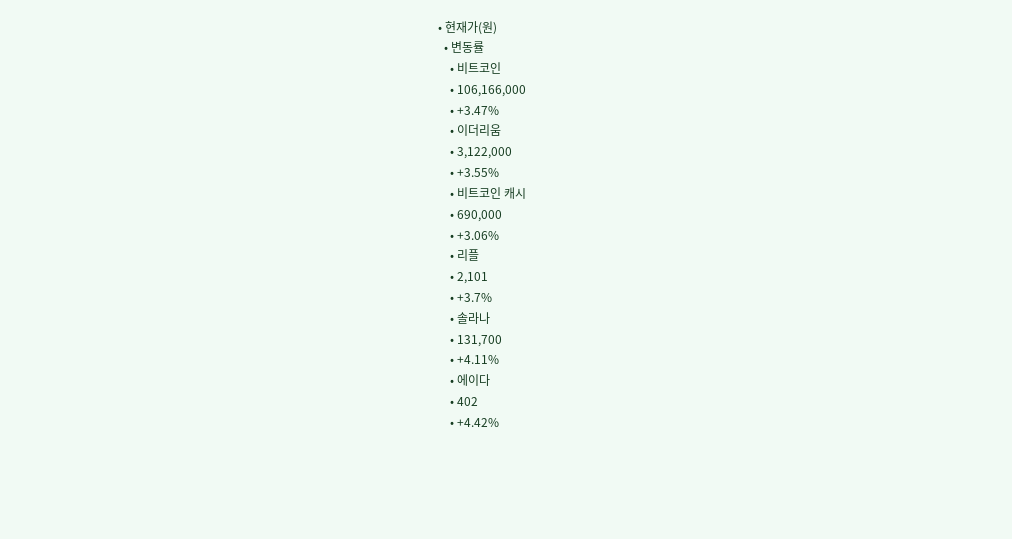• 현재가(원)
  • 변동률
    • 비트코인
    • 106,166,000
    • +3.47%
    • 이더리움
    • 3,122,000
    • +3.55%
    • 비트코인 캐시
    • 690,000
    • +3.06%
    • 리플
    • 2,101
    • +3.7%
    • 솔라나
    • 131,700
    • +4.11%
    • 에이다
    • 402
    • +4.42%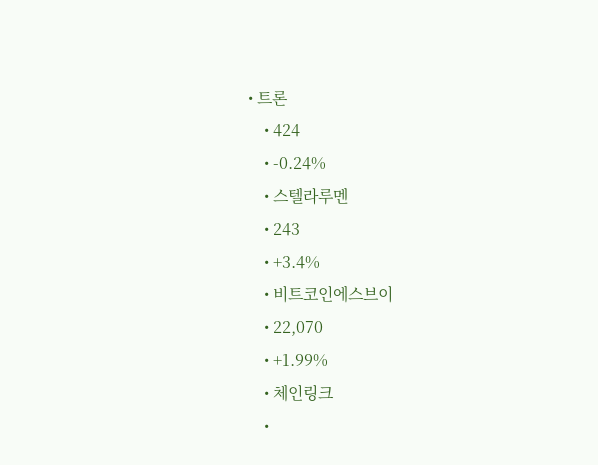• 트론
    • 424
    • -0.24%
    • 스텔라루멘
    • 243
    • +3.4%
    • 비트코인에스브이
    • 22,070
    • +1.99%
    • 체인링크
    •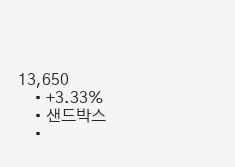13,650
    • +3.33%
    • 샌드박스
    •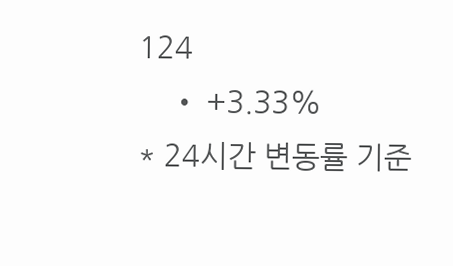124
    • +3.33%
* 24시간 변동률 기준